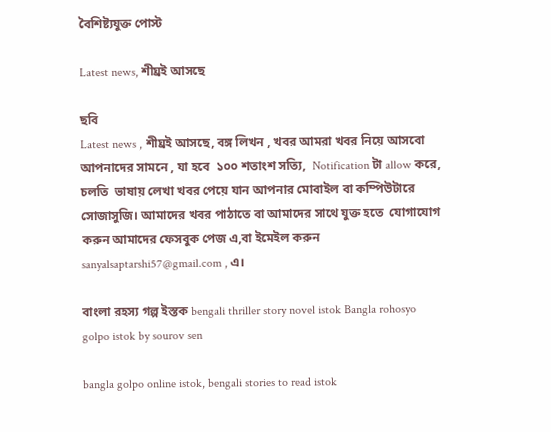বৈশিষ্ট্যযুক্ত পোস্ট

Latest news, শীঘ্রই আসছে

ছবি
Latest news , শীঘ্রই আসছে, বঙ্গ লিখন , খবর আমরা খবর নিয়ে আসবো আপনাদের সামনে , যা হবে  ১০০ শতাংশ সত্যি,  Notification টা allow করে, চলতি  ভাষায় লেখা খবর পেয়ে যান আপনার মোবাইল বা কম্পিউটারে সোজাসুজি। আমাদের খবর পাঠাতে বা আমাদের সাথে যুক্ত হতে  যোগাযোগ করুন আমাদের ফেসবুক পেজ এ,বা ইমেইল করুন sanyalsaptarshi57@gmail.com , এ।

বাংলা রহস্য গল্প ইস্তক bengali thriller story novel istok Bangla rohosyo golpo istok by sourov sen

bangla golpo online istok, bengali stories to read istok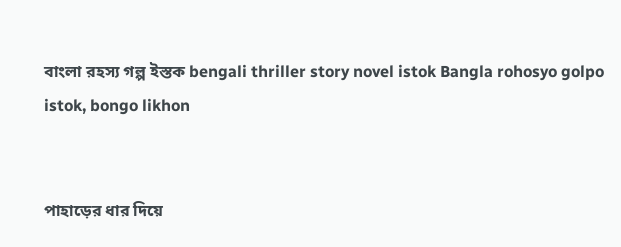বাংলা রহস্য গল্প ইস্তক bengali thriller story novel istok Bangla rohosyo golpo istok, bongo likhon


পাহাড়ের ধার দিয়ে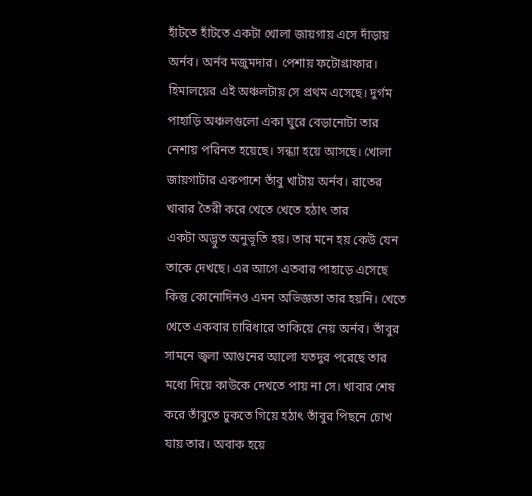হাঁটতে হাঁটতে একটা খোলা জায়গায় এসে দাঁড়ায় অর্নব। অর্নব মজুমদার। পেশায় ফটোগ্রাফার। হিমালয়ের এই অঞ্চলটায় সে প্রথম এসেছে। দুর্গম পাহাড়ি অঞ্চলগুলো একা ঘুরে বেড়ানোটা তার নেশায় পরিনত হয়েছে। সন্ধ্যা হয়ে আসছে। খোলা জায়গাটার একপাশে তাঁবু খাটায় অর্নব। রাতের খাবার তৈরী করে খেতে খেতে হঠাৎ তার একটা ‌অদ্ভুত অনুভূতি হয়। তার মনে হয় কেউ যেন তাকে দেখছে। এর আগে এতবার পাহাড়ে এসেছে কিন্তু কোনোদিনও এমন অভিজ্ঞতা তার হয়নি। খেতে খেতে একবার চারিধারে তাকিয়ে নেয় অর্নব। তাঁবুর সামনে জ্বলা আগুনের আলো যতদুর পরেছে তার মধ্যে দিয়ে কাউকে দেখতে পায় না সে। খাবার শেষ করে তাঁবুতে ঢুকতে গিয়ে হঠাৎ তাঁবুর পিছনে চোখ যায় তার। অবাক হয়ে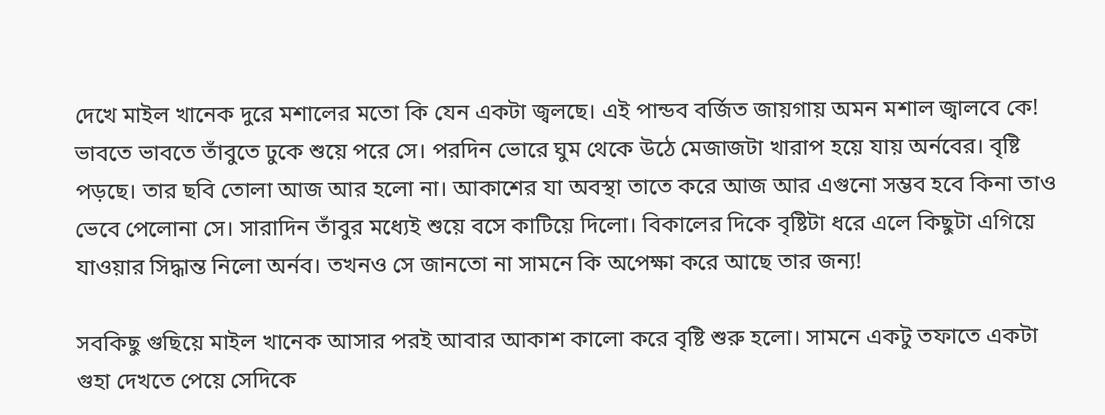দেখে মাইল খানেক দুরে মশালের মতো কি যেন একটা জ্বলছে। এই পান্ডব বর্জিত জায়গায় অমন মশাল জ্বালবে কে! ভাবতে ভাবতে তাঁবুতে ঢুকে শুয়ে পরে সে। পরদিন ভোরে ঘুম থেকে উঠে মেজাজটা খারাপ হয়ে যায় অর্নবের। বৃষ্টি পড়ছে। তার ছবি তোলা আজ আর হলো না। আকাশের যা অবস্থা তাতে করে আজ আর এগুনো সম্ভব হবে কিনা তাও ভেবে পেলোনা সে। সারাদিন তাঁবুর মধ্যেই শুয়ে বসে কাটিয়ে দিলো। বিকালের দিকে বৃষ্টিটা ধরে এলে কিছুটা এগিয়ে যাওয়ার সিদ্ধান্ত নিলো অর্নব। তখনও সে জানতো না সামনে কি অপেক্ষা করে আছে তার জন্য!

সবকিছু গুছিয়ে মাইল খানেক আসার পরই আবার আকাশ কালো করে বৃষ্টি শুরু হলো। সামনে একটু তফাতে একটা গুহা দেখতে পেয়ে সেদিকে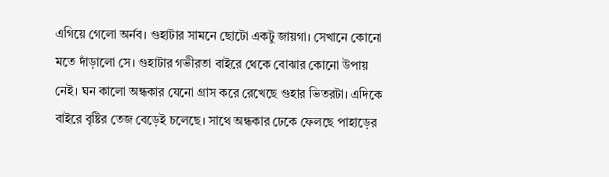এগিয়ে গেলো অর্নব। গুহাটার সামনে ছোটো একটু জায়গা। সেখানে কোনো মতে দাঁড়ালো সে। গুহাটার গভীরতা বাইরে থেকে বোঝার কোনো উপায় নেই। ঘন কালো অন্ধকার যেনো গ্রাস করে রেখেছে গুহার ভিতরটা। এদিকে বাইরে বৃষ্টির তেজ বেড়েই চলেছে। সাথে অন্ধকার ঢেকে ফেলছে পাহাড়ের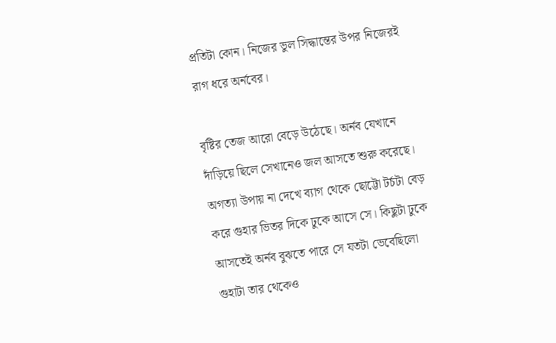প্রতিটা কোন। নিজের ভুল সিদ্ধান্তের উপর নিজেরই রাগ ধরে অর্নবের।

বৃষ্টির তেজ আরো বেড়ে উঠেছে। অর্নব যেখানে দাঁড়িয়ে ছিলে সেখানেও জল আসতে শুরু করেছে। অগত্যা উপায় না দেখে ব্যাগ থেকে ছোট্টো টর্চটা বেড় করে গুহার ভিতর দিকে ঢুকে আসে সে। কিছুটা ঢুকে আসতেই অর্নব বুঝতে পারে সে যতটা ভেবেছিলো গুহাটা তার থেকেও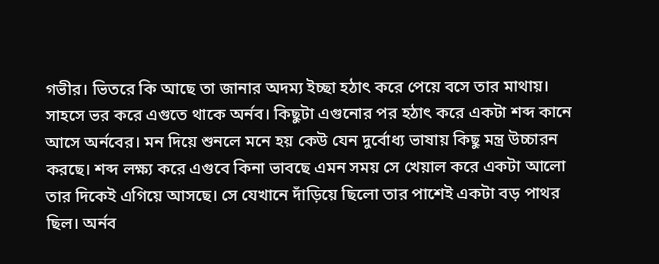গভীর। ভিতরে কি আছে তা জানার অদম্য ইচ্ছা হঠাৎ করে পেয়ে বসে তার মাথায়। সাহসে ভর করে এগুতে থাকে অর্নব। কিছুটা এগুনোর পর হঠাৎ করে একটা শব্দ কানে আসে অর্নবের। মন দিয়ে শুনলে মনে হয় কেউ যেন দুর্বোধ্য ভাষায় কিছু মন্ত্র উচ্চারন করছে। শব্দ লক্ষ্য করে এগুবে কিনা ভাবছে এমন সময় সে খেয়াল করে একটা আলো তার দিকেই এগিয়ে আসছে। সে যেখানে দাঁড়িয়ে ছিলো তার পাশেই একটা বড় পাথর ছিল। অর্নব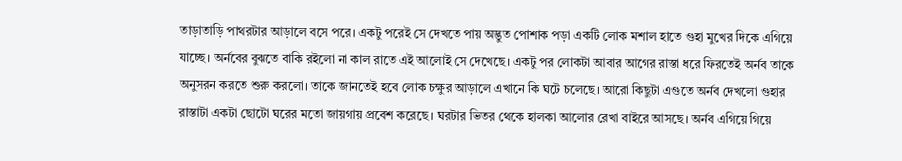তাড়াতাড়ি পাথরটার আড়ালে বসে পরে। একটু পরেই সে দেখতে পায় অদ্ভুত পোশাক পড়া একটি লোক মশাল হাতে গুহা মুখের দিকে এগিয়ে যাচ্ছে। অর্নবের বুঝতে বাকি রইলো না কাল রাতে এই আলোই সে দেখেছে। একটু পর লোকটা আবার আগের রাস্তা ধরে ফিরতেই অর্নব তাকে অনুসরন করতে শুরু করলো। তাকে জানতেই হবে লোক চক্ষুর আড়ালে এখানে কি ঘটে চলেছে। আরো কিছুটা এগুতে অর্নব দেখলো গুহার রাস্তাটা একটা ছোটো ঘরের মতো জায়গায় প্রবেশ করেছে। ঘরটার ভিতর থেকে হালকা আলোর রেখা বাইরে আসছে। অর্নব এগিয়ে গিয়ে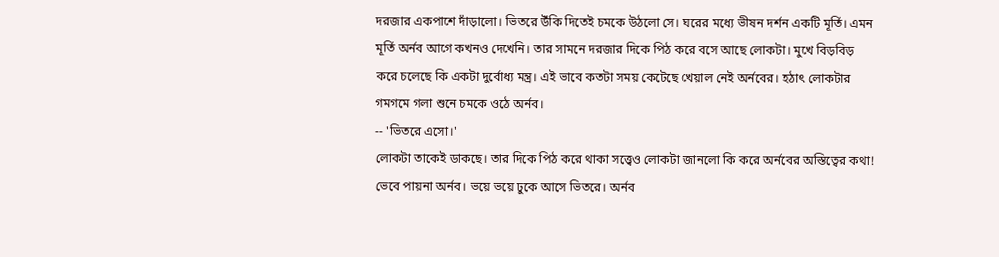দরজার একপাশে দাঁড়ালো। ভিতরে উঁকি দিতেই চমকে উঠলো সে। ঘরের মধ্যে ভীষন দর্শন একটি মূর্তি। এমন মূর্তি অর্নব আগে কখনও দেখেনি। তার সামনে দরজার দিকে পিঠ করে বসে আছে লোকটা। মুখে বিড়বিড় করে চলেছে কি একটা দুর্বোধ্য মন্ত্র। এই ভাবে কতটা সময় কেটেছে খেয়াল নেই অর্নবের। হঠাৎ লোকটার গমগমে গলা শুনে চমকে ওঠে অর্নব।
-- 'ভিতরে এসো।'
লোকটা তাকেই ডাকছে। তার দিকে পিঠ করে থাকা সত্ত্বেও লোকটা জানলো কি করে অর্নবের অস্তিত্বের কথা! ভেবে পায়না অর্নব। ভয়ে ভয়ে ঢুকে আসে ভিতরে। অর্নব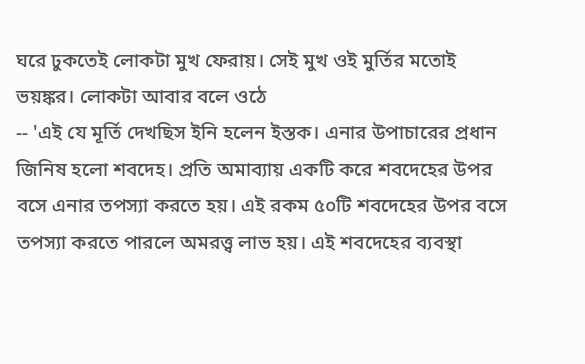ঘরে ঢুকতেই লোকটা মুখ ফেরায়। সেই মুখ ওই মুর্তির মতোই ভয়ঙ্কর। লোকটা আবার বলে ওঠে
-- 'এই যে মূর্তি দেখছিস ইনি হলেন ইস্তক। এনার উপাচারের প্রধান জিনিষ হলো শবদেহ। প্রতি অমাব্যায় একটি করে শবদেহের উপর বসে এনার তপস্যা করতে হয়। এই রকম ৫০টি শবদেহের উপর বসে তপস্যা করতে পারলে অমরত্ত্ব লাভ হয়। এই শবদেহের ব্যবস্থা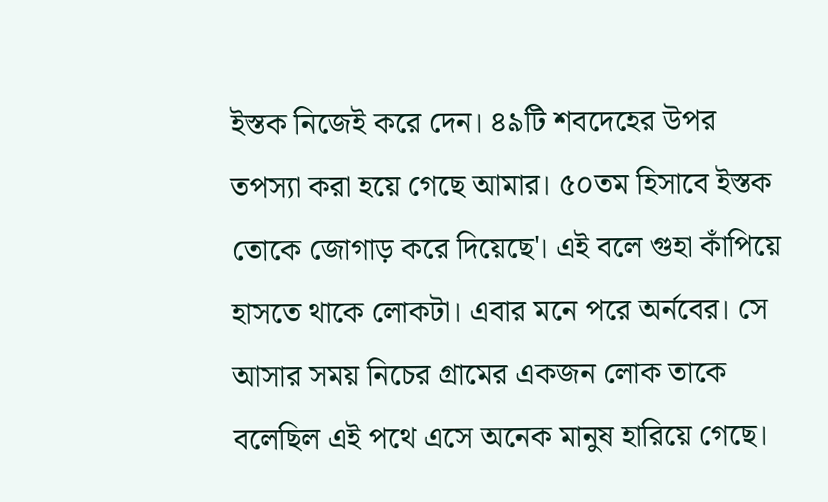ইস্তক নিজেই করে দেন। ৪৯টি শবদেহের উপর তপস্যা করা হয়ে গেছে আমার। ৫০তম হিসাবে ইস্তক তোকে জোগাড় করে দিয়েছে'। এই বলে গুহা কাঁপিয়ে হাসতে থাকে লোকটা। এবার মনে পরে অর্নবের। সে আসার সময় নিচের গ্রামের একজন লোক তাকে বলেছিল এই পথে এসে অনেক মানুষ হারিয়ে গেছে।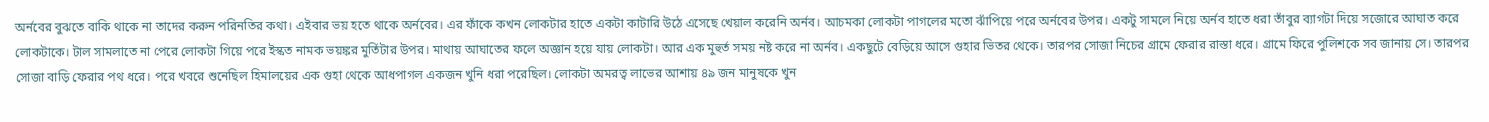অর্নবের বুঝতে বাকি থাকে না তাদের করুন পরিনতির কথা। এইবার ভয় হতে থাকে অর্নবের। এর ফাঁকে কখন লোকটার হাতে একটা কাটারি উঠে এসেছে খেয়াল করেনি অর্নব। আচমকা লোকটা পাগলের মতো ঝাঁপিয়ে পরে অর্নবের উপর। একটু সামলে নিয়ে অর্নব হাতে ধরা তাঁবুর ব্যাগটা দিয়ে সজোরে আঘাত করে লোকটাকে। টাল সামলাতে না পেরে লোকটা গিয়ে পরে ইস্কত নামক ভয়ঙ্কর মুর্তিটার উপর। মাথায় আঘাতের ফলে অজ্ঞান হয়ে যায় লোকটা। আর এক মুহুর্ত সময় নষ্ট করে না অর্নব। একছুটে বেড়িয়ে আসে গুহার ভিতর থেকে। তারপর সোজা নিচের গ্রামে ফেরার রাস্তা ধরে। গ্রামে ফিরে পুলিশকে সব জানায় সে। তারপর সোজা বাড়ি ফেরার পথ ধরে। পরে খবরে শুনেছিল হিমালয়ের এক গুহা থেকে আধপাগল একজন খুনি ধরা পরেছিল। লোকটা অমরত্ব লাভের আশায় ৪৯ জন মানুষকে খুন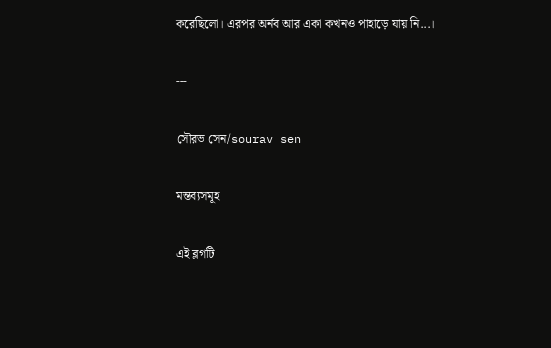করেছিলো। এরপর অর্নব আর একা কখনও পাহাড়ে যায় নি...।

---

সৌরভ সেন/sourav sen

মন্তব্যসমূহ

এই ব্লগটি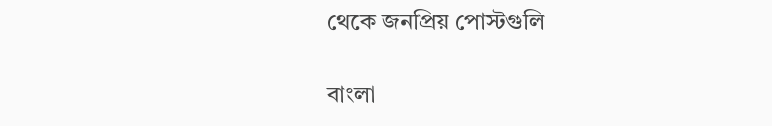থেকে জনপ্রিয় পোস্টগুলি

বাংলা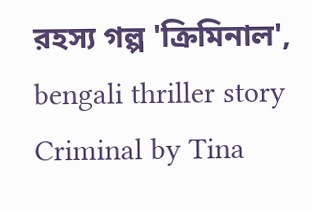রহস্য গল্প 'ক্রিমিনাল', bengali thriller story Criminal by Tina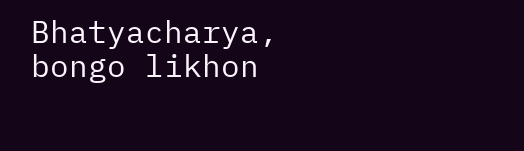Bhatyacharya, bongo likhon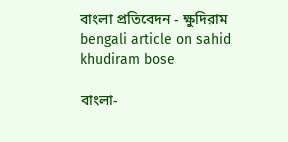বাংলা প্রতিবেদন - ক্ষুদিরাম bengali article on sahid khudiram bose

বাংলা-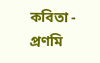কবিতা - প্রণমি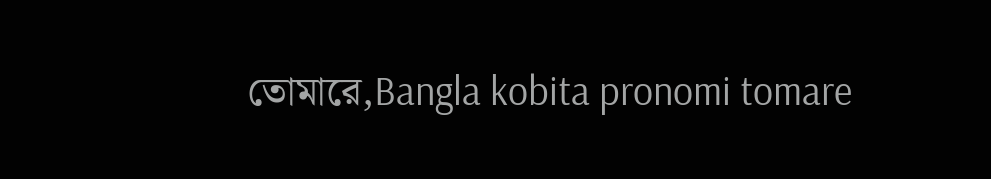তোমারে,Bangla kobita pronomi tomare